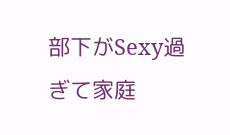部下がSexy過ぎて家庭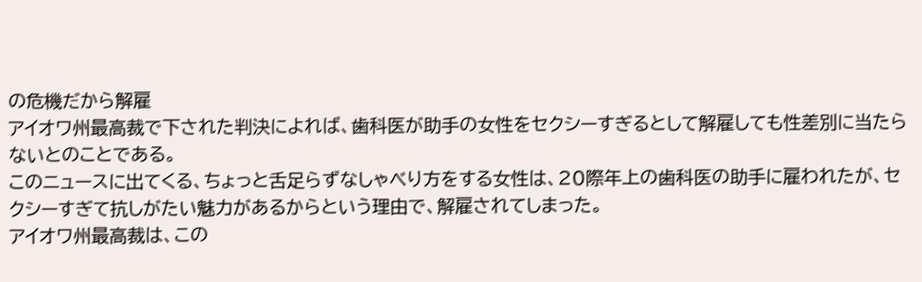の危機だから解雇
アイオワ州最高裁で下された判決によれば、歯科医が助手の女性をセクシーすぎるとして解雇しても性差別に当たらないとのことである。
このニュースに出てくる、ちょっと舌足らずなしゃべり方をする女性は、20際年上の歯科医の助手に雇われたが、セクシーすぎて抗しがたい魅力があるからという理由で、解雇されてしまった。
アイオワ州最高裁は、この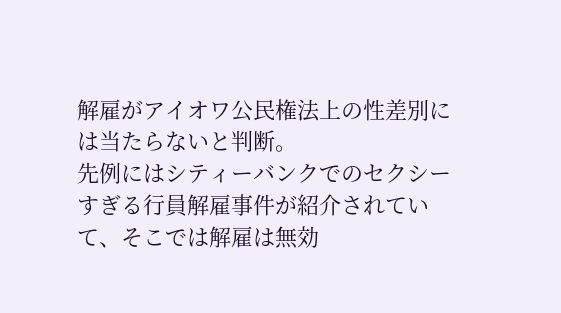解雇がアイオワ公民権法上の性差別には当たらないと判断。
先例にはシティーバンクでのセクシーすぎる行員解雇事件が紹介されていて、そこでは解雇は無効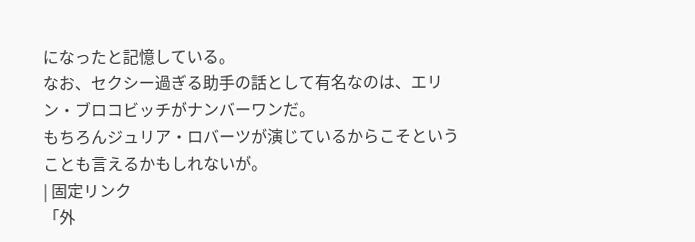になったと記憶している。
なお、セクシー過ぎる助手の話として有名なのは、エリン・ブロコビッチがナンバーワンだ。
もちろんジュリア・ロバーツが演じているからこそということも言えるかもしれないが。
| 固定リンク
「外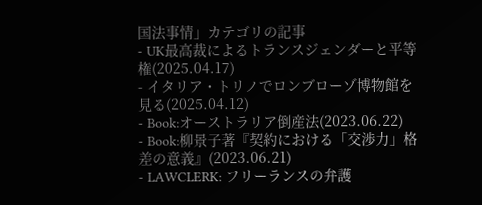国法事情」カテゴリの記事
- UK最高裁によるトランスジェンダーと平等権(2025.04.17)
- イタリア・トリノでロンブローゾ博物館を見る(2025.04.12)
- Book:オーストラリア倒産法(2023.06.22)
- Book:柳景子著『契約における「交渉力」格差の意義』(2023.06.21)
- LAWCLERK: フリーランスの弁護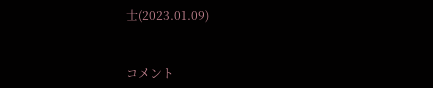士(2023.01.09)


コメント